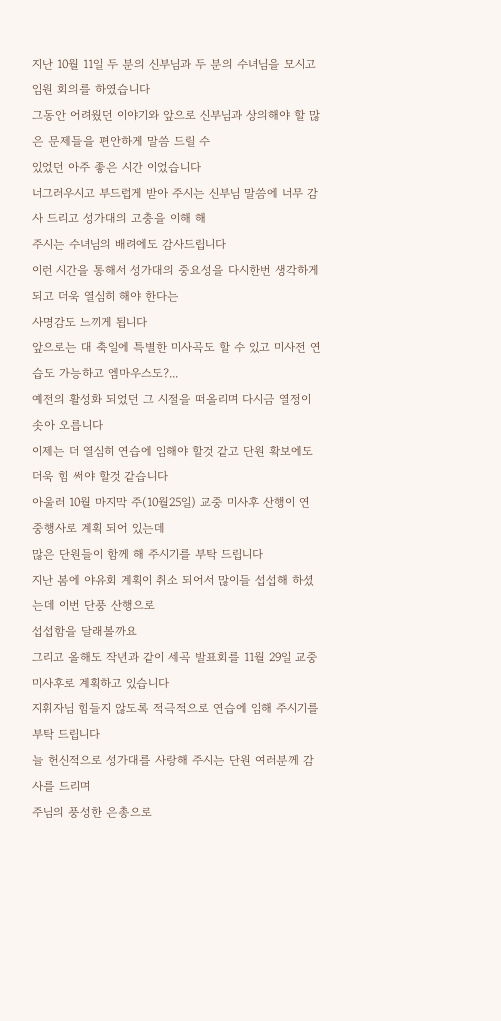지난 10월 11일 두 분의 신부님과 두 분의 수녀님을 모시고 임원 회의를 하였습니다
그동안 어려웠던 이야기와 앞으로 신부님과 상의해야 할 많은 문제들을 편안하게 말씀 드릴 수
있었던 아주 좋은 시간 이었습니다
너그러우시고 부드럽게 받아 주시는 신부님 말씀에 너무 감사 드리고 성가대의 고충을 이해 해
주시는 수녀님의 배려에도 감사드립니다
이런 시간을 통해서 성가대의 중요성을 다시한번 생각하게 되고 더욱 열심히 해야 한다는
사명감도 느끼게 됩니다
앞으로는 대 축일에 특별한 미사곡도 할 수 있고 미사전 연습도 가능하고 엠마우스도?...
예전의 활성화 되었던 그 시절을 떠올리며 다시금 열정이 솟아 오릅니다
이제는 더 열심히 연습에 임해야 할것 같고 단원 확보에도 더욱 힘 써야 할것 같습니다
아울러 10월 마지막 주(10월25일) 교중 미사후 산행이 연중행사로 계획 되어 있는데
많은 단원들이 함께 해 주시기를 부탁 드립니다
지난 봄에 야유회 계획이 취소 되어서 많이들 섭섭해 하셨는데 이번 단풍 산행으로
섭섭함을 달래볼까요
그리고 올해도 작년과 같이 세곡 발표회를 11월 29일 교중미사후로 계획하고 있습니다
지휘자님 힘들지 않도록 적극적으로 연습에 임해 주시기를 부탁 드립니다
늘 헌신적으로 성가대를 사랑해 주시는 단원 여러분께 감사를 드리며
주님의 풍성한 은총으로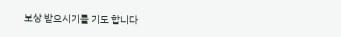보상 받으시기를 기도 합니다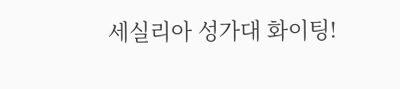세실리아 성가대 화이팅!